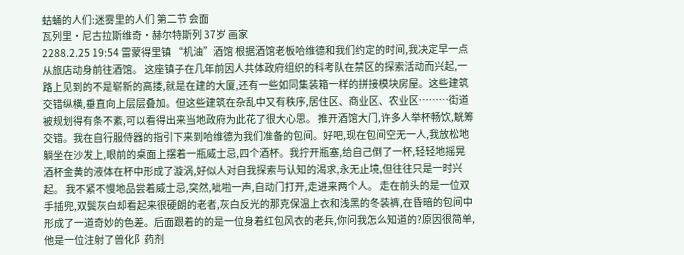蛄蛹的人们:迷雾里的人们 第二节 会面
瓦列里•尼古拉斯维奇•赫尔特斯列 37岁 画家
2288.2.25 19:54 雷蒙得里镇 “机油”酒馆 根据酒馆老板哈维德和我们约定的时间,我决定早一点从旅店动身前往酒馆。 这座镇子在几年前因人共体政府组织的科考队在禁区的探索活动而兴起,一路上见到的不是崭新的高搂,就是在建的大厦,还有一些如同集装箱一样的拼接模块房屋。这些建筑交错纵横,垂直向上层层叠加。但这些建筑在杂乱中又有秩序,居住区、商业区、农业区………街道被规划得有条不紊,可以看得出来当地政府为此花了很大心思。 推开酒馆大门,许多人举杯畅饮,觥筹交错。我在自行服侍器的指引下来到哈维德为我们准备的包间。好吧,现在包间空无一人,我放松地躺坐在沙发上,眼前的桌面上摆着一瓶威士忌,四个酒杯。我拧开瓶塞,给自己倒了一杯,轻轻地摇晃酒杯金黄的液体在杯中形成了漩涡,好似人对自我探索与认知的渴求,永无止境,但往往只是一时兴起。 我不紧不慢地品尝着威士忌,突然,呲啦一声,自动门打开,走进来两个人。 走在前头的是一位双手插兜,双鬓灰白却看起来很硬朗的老者,灰白反光的那克保温上衣和浅黑的冬装裤,在昏暗的包间中形成了一道奇妙的色差。后面跟着的的是一位身着红包风衣的老兵,你问我怎么知道的?原因很简单,他是一位注射了兽化阝药剂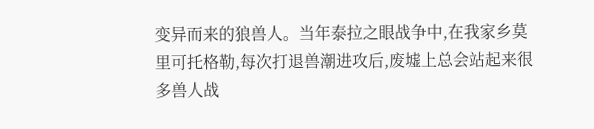变异而来的狼兽人。当年泰拉之眼战争中,在我家乡莫里可托格勒,每次打退兽潮进攻后,废墟上总会站起来很多兽人战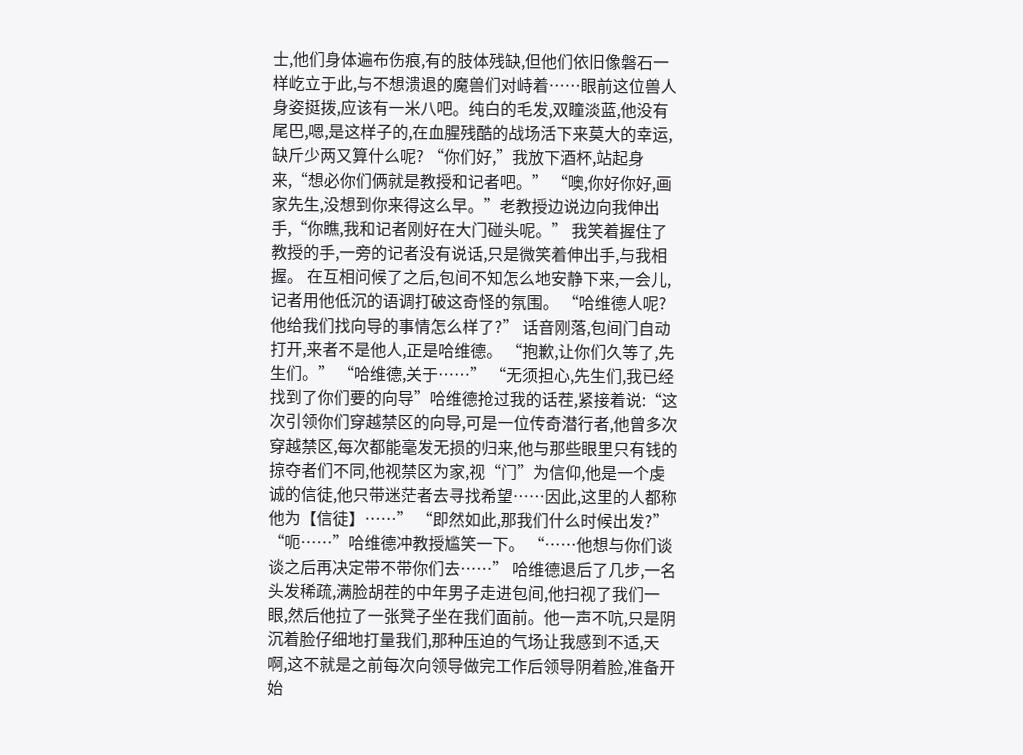士,他们身体遍布伤痕,有的肢体残缺,但他们依旧像磐石一样屹立于此,与不想溃退的魔兽们对峙着……眼前这位兽人身姿挺拨,应该有一米八吧。纯白的毛发,双瞳淡蓝,他没有尾巴,嗯,是这样子的,在血腥残酷的战场活下来莫大的幸运,缺斤少两又算什么呢? “你们好,”我放下酒杯,站起身来,“想必你们俩就是教授和记者吧。” “噢,你好你好,画家先生,没想到你来得这么早。”老教授边说边向我伸出手,“你瞧,我和记者刚好在大门碰头呢。” 我笑着握住了教授的手,一旁的记者没有说话,只是微笑着伸出手,与我相握。 在互相问候了之后,包间不知怎么地安静下来,一会儿,记者用他低沉的语调打破这奇怪的氛围。 “哈维德人呢?他给我们找向导的事情怎么样了?” 话音刚落,包间门自动打开,来者不是他人,正是哈维德。 “抱歉,让你们久等了,先生们。” “哈维德,关于……” “无须担心,先生们,我已经找到了你们要的向导”哈维德抢过我的话茬,紧接着说:“这次引领你们穿越禁区的向导,可是一位传奇潜行者,他曾多次穿越禁区,每次都能毫发无损的归来,他与那些眼里只有钱的掠夺者们不同,他视禁区为家,视“门”为信仰,他是一个虔诚的信徒,他只带迷茫者去寻找希望……因此,这里的人都称他为【信徒】……” “即然如此,那我们什么时候出发?” “呃……”哈维德冲教授尴笑一下。 “……他想与你们谈谈之后再决定带不带你们去……” 哈维德退后了几步,一名头发稀疏,满脸胡茬的中年男子走进包间,他扫视了我们一眼,然后他拉了一张凳子坐在我们面前。他一声不吭,只是阴沉着脸仔细地打量我们,那种压迫的气场让我感到不适,天啊,这不就是之前每次向领导做完工作后领导阴着脸,准备开始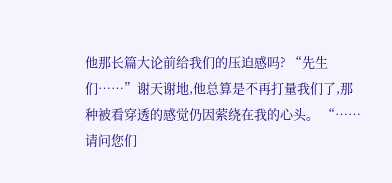他那长篇大论前给我们的压迫感吗? “先生们……”谢天谢地,他总算是不再打量我们了,那种被看穿透的感觉仍因萦绕在我的心头。 “……请问您们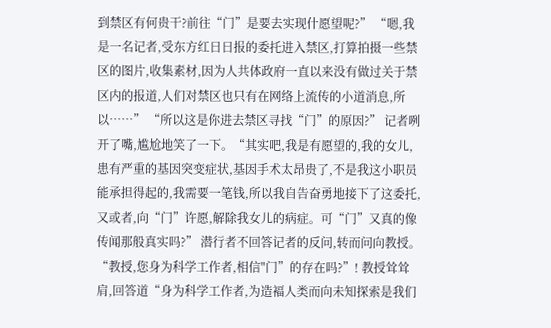到禁区有何贵干?前往“门”是要去实现什愿望呢?” “嗯,我是一名记者,受东方红日日报的委托进入禁区,打算拍摄一些禁区的图片,收集素材,因为人共体政府一直以来没有做过关于禁区内的报道,人们对禁区也只有在网络上流传的小道消息,所以……” “所以这是你进去禁区寻找“门”的原因?” 记者咧开了嘴,尴尬地笑了一下。“其实吧,我是有愿望的,我的女儿,患有严重的基因突变症状,基因手术太昂贵了,不是我这小职员能承担得起的,我需要一笔钱,所以我自告奋勇地接下了这委托,又或者,向“门”许愿,解除我女儿的病症。可“门”又真的像传闻那般真实吗?” 潜行者不回答记者的反问,转而问向教授。 “教授,您身为科学工作者,相信"门”的存在吗?”! 教授耸耸肩,回答道“身为科学工作者,为造褔人类而向未知探索是我们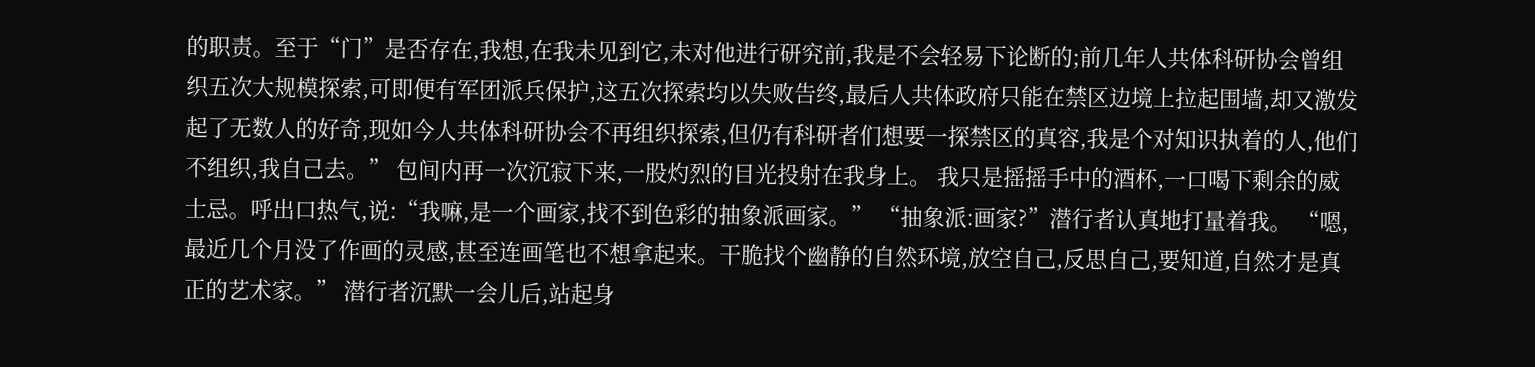的职责。至于“门”是否存在,我想,在我未见到它,未对他进行研究前,我是不会轻易下论断的;前几年人共体科研协会曾组织五次大规模探索,可即便有军团派兵保护,这五次探索均以失败告终,最后人共体政府只能在禁区边境上拉起围墙,却又激发起了无数人的好奇,现如今人共体科研协会不再组织探索,但仍有科研者们想要一探禁区的真容,我是个对知识执着的人,他们不组织,我自己去。” 包间内再一次沉寂下来,一股灼烈的目光投射在我身上。 我只是摇摇手中的酒杯,一口喝下剩余的威士忌。呼出口热气,说:“我嘛,是一个画家,找不到色彩的抽象派画家。” “抽象派:画家?”潜行者认真地打量着我。 “嗯,最近几个月没了作画的灵感,甚至连画笔也不想拿起来。干脆找个幽静的自然环境,放空自己,反思自己,要知道,自然才是真正的艺术家。” 潜行者沉默一会儿后,站起身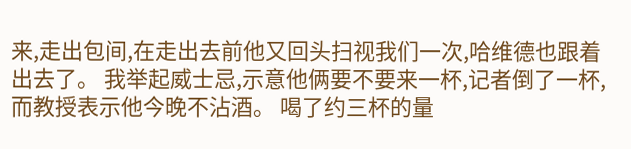来,走出包间,在走出去前他又回头扫视我们一次,哈维德也跟着出去了。 我举起威士忌,示意他俩要不要来一杯,记者倒了一杯,而教授表示他今晚不沾酒。 喝了约三杯的量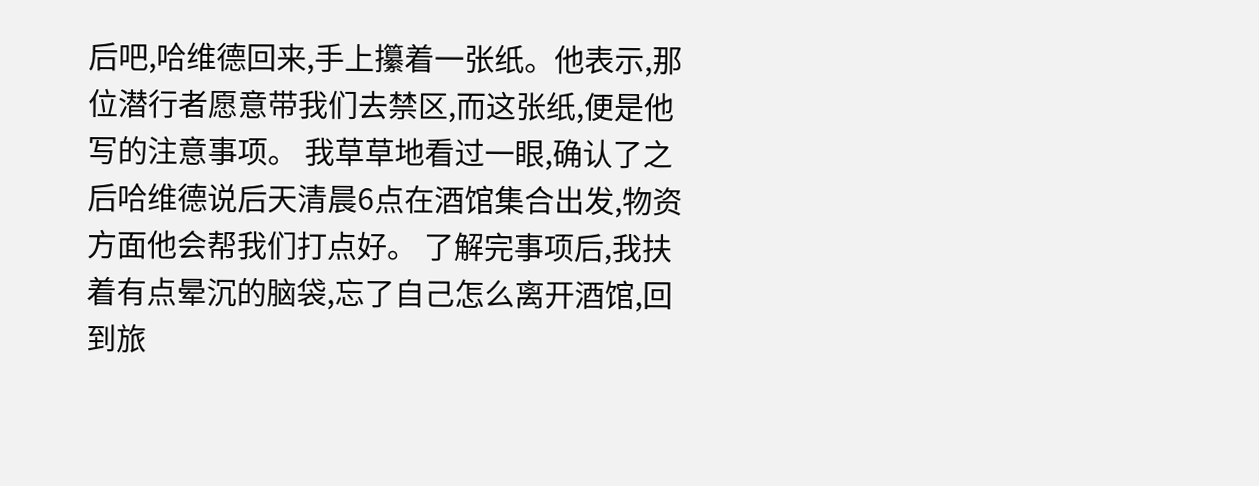后吧,哈维德回来,手上攥着一张纸。他表示,那位潜行者愿意带我们去禁区,而这张纸,便是他写的注意事项。 我草草地看过一眼,确认了之后哈维德说后天清晨6点在酒馆集合出发,物资方面他会帮我们打点好。 了解完事项后,我扶着有点晕沉的脑袋,忘了自己怎么离开酒馆,回到旅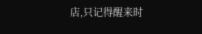店,只记得醒来时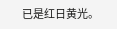已是红日黄光。